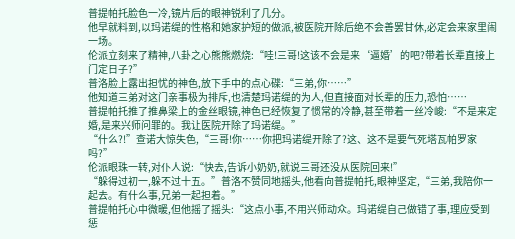普提帕托脸色一冷,镜片后的眼神锐利了几分。
他早就料到,以玛诺缇的性格和她家护短的做派,被医院开除后绝不会善罢甘休,必定会来家里闹一场。
伦派立刻来了精神,八卦之心熊熊燃烧:“哇!三哥!这该不会是来‘逼婚’的吧?带着长辈直接上门定日子?”
普洛脸上露出担忧的神色,放下手中的点心碟:“三弟,你……”
他知道三弟对这门亲事极为排斥,也清楚玛诺缇的为人,但直接面对长辈的压力,恐怕……
普提帕托推了推鼻梁上的金丝眼镜,神色已经恢复了惯常的冷静,甚至带着一丝冷峻:“不是来定婚,是来兴师问罪的。我让医院开除了玛诺缇。”
“什么?!”查诺大惊失色,“三哥!你……你把玛诺缇开除了?这、这不是要气死塔瓦帕罗家吗?”
伦派眼珠一转,对仆人说:“快去,告诉小奶奶,就说三哥还没从医院回来!”
“躲得过初一,躲不过十五。”普洛不赞同地摇头,他看向普提帕托,眼神坚定,“三弟,我陪你一起去。有什么事,兄弟一起担着。”
普提帕托心中微暖,但他摇了摇头:“这点小事,不用兴师动众。玛诺缇自己做错了事,理应受到惩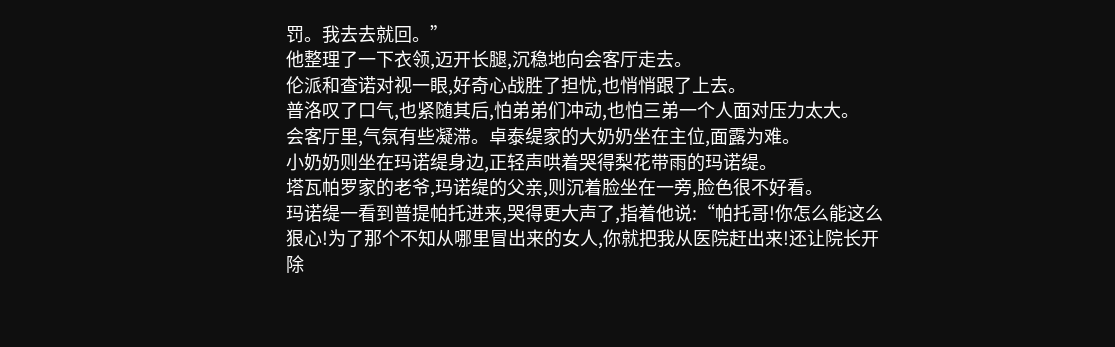罚。我去去就回。”
他整理了一下衣领,迈开长腿,沉稳地向会客厅走去。
伦派和查诺对视一眼,好奇心战胜了担忧,也悄悄跟了上去。
普洛叹了口气,也紧随其后,怕弟弟们冲动,也怕三弟一个人面对压力太大。
会客厅里,气氛有些凝滞。卓泰缇家的大奶奶坐在主位,面露为难。
小奶奶则坐在玛诺缇身边,正轻声哄着哭得梨花带雨的玛诺缇。
塔瓦帕罗家的老爷,玛诺缇的父亲,则沉着脸坐在一旁,脸色很不好看。
玛诺缇一看到普提帕托进来,哭得更大声了,指着他说:“帕托哥!你怎么能这么狠心!为了那个不知从哪里冒出来的女人,你就把我从医院赶出来!还让院长开除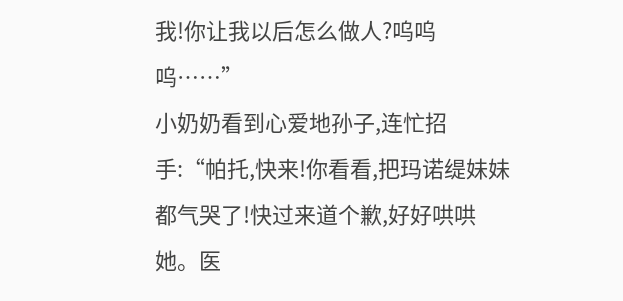我!你让我以后怎么做人?呜呜呜……”
小奶奶看到心爱地孙子,连忙招手:“帕托,快来!你看看,把玛诺缇妹妹都气哭了!快过来道个歉,好好哄哄她。医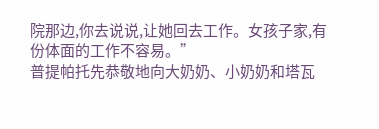院那边,你去说说,让她回去工作。女孩子家,有份体面的工作不容易。”
普提帕托先恭敬地向大奶奶、小奶奶和塔瓦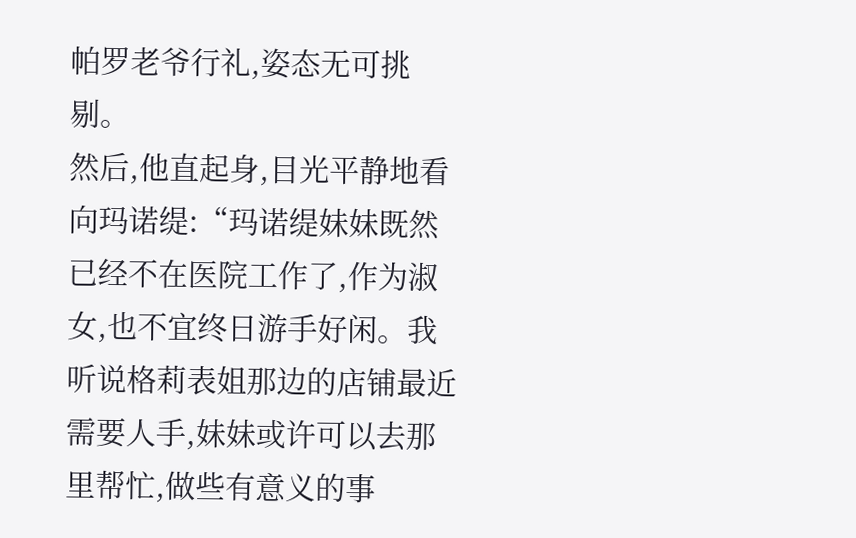帕罗老爷行礼,姿态无可挑剔。
然后,他直起身,目光平静地看向玛诺缇:“玛诺缇妹妹既然已经不在医院工作了,作为淑女,也不宜终日游手好闲。我听说格莉表姐那边的店铺最近需要人手,妹妹或许可以去那里帮忙,做些有意义的事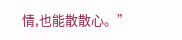情,也能散散心。”